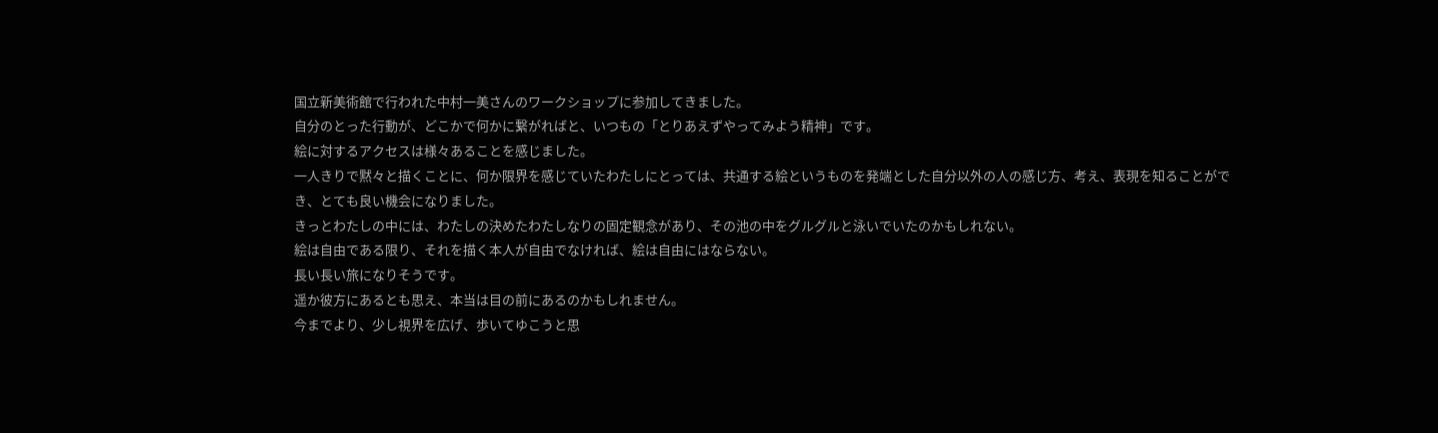国立新美術館で行われた中村一美さんのワークショップに参加してきました。
自分のとった行動が、どこかで何かに繋がればと、いつもの「とりあえずやってみよう精神」です。
絵に対するアクセスは様々あることを感じました。
一人きりで黙々と描くことに、何か限界を感じていたわたしにとっては、共通する絵というものを発端とした自分以外の人の感じ方、考え、表現を知ることができ、とても良い機会になりました。
きっとわたしの中には、わたしの決めたわたしなりの固定観念があり、その池の中をグルグルと泳いでいたのかもしれない。
絵は自由である限り、それを描く本人が自由でなければ、絵は自由にはならない。
長い長い旅になりそうです。
遥か彼方にあるとも思え、本当は目の前にあるのかもしれません。
今までより、少し視界を広げ、歩いてゆこうと思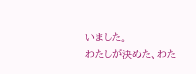いました。
わたしが決めた、わた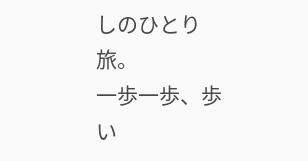しのひとり旅。
一歩一歩、歩い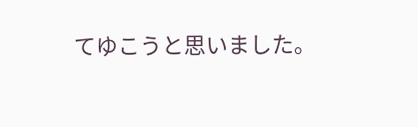てゆこうと思いました。